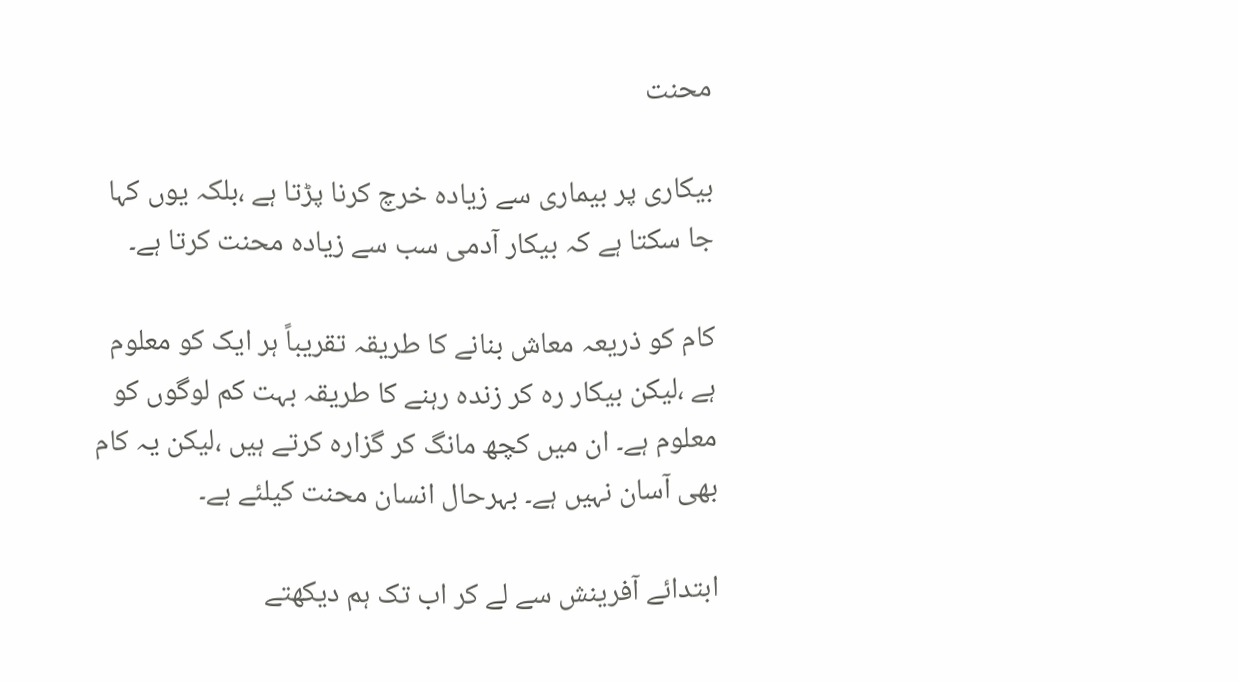محنت

بیکاری پر بیماری سے زیادہ خرچ کرنا پڑتا ہے ،بلکہ یوں کہا جا سکتا ہے کہ بیکار آدمی سب سے زیادہ محنت کرتا ہے۔

کام کو ذریعہ معاش بنانے کا طریقہ تقریباً ہر ایک کو معلوم ہے ،لیکن بیکار رہ کر زندہ رہنے کا طریقہ بہت کم لوگوں کو معلوم ہے۔ ان میں کچھ مانگ کر گزارہ کرتے ہیں ،لیکن یہ کام بھی آسان نہیں ہے۔ بہرحال انسان محنت کیلئے ہے۔

ابتدائے آفرینش سے لے کر اب تک ہم دیکھتے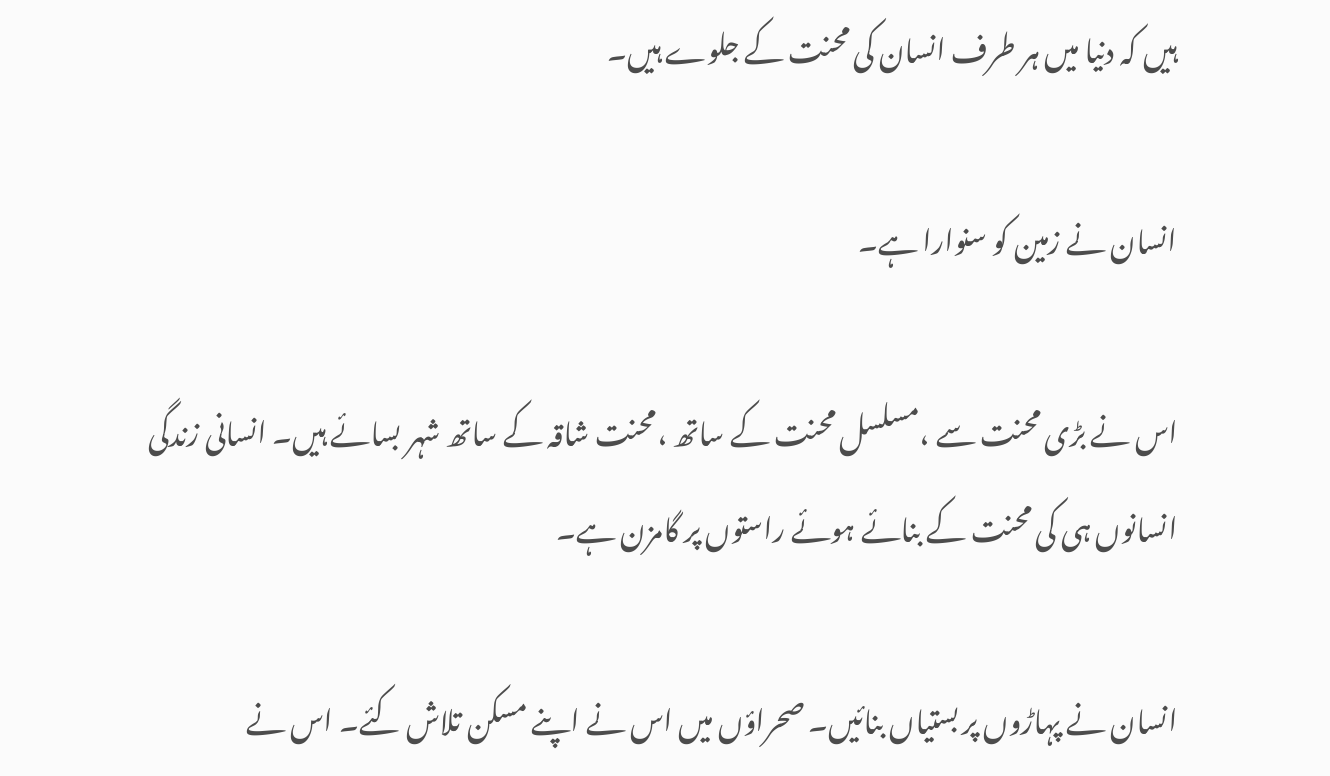ہیں کہ دنیا میں ہر طرف انسان کی محنت کے جلوے ہیں۔

انسان نے زمین کو سنوارا ہے۔

اس نے بڑی محنت سے ،مسلسل محنت کے ساتھ ،محنت شاقہ کے ساتھ شہر بسائے ہیں۔ انسانی زندگی انسانوں ہی کی محنت کے بنائے ہوئے راستوں پر گامزن ہے۔

انسان نے پہاڑوں پر بستیاں بنائیں۔ صحراؤں میں اس نے اپنے مسکن تلاش کئے۔ اس نے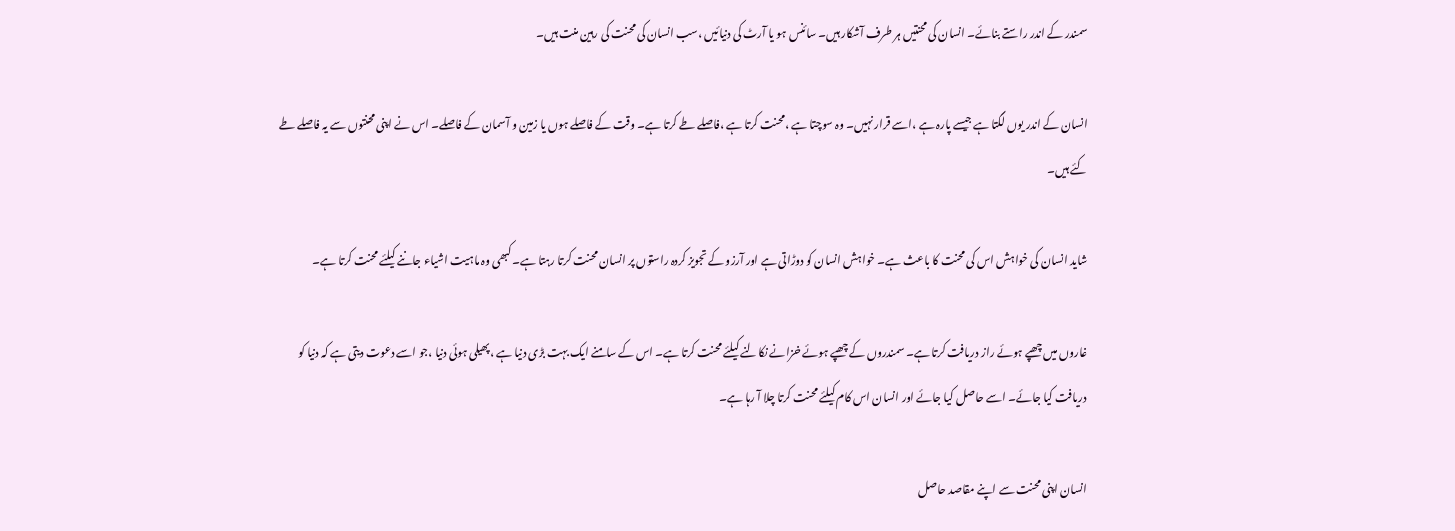سمندر کے اندر راستے بنائے۔ انسان کی محنتیں ہر طرف آشکار ہیں۔ سائنس ہو یا آرٹ کی دنیائیں ،سب انسان کی محنت کی رہین منت ہیں۔

انسان کے اندر یوں لگتا ہے جیسے پارہ ہے ،اسے قرار نہیں۔ وہ سوچتا ہے ،محنت کرتا ہے ،فاصلے طے کرتا ہے۔ وقت کے فاصلے ہوں یا زمین و آسمان کے فاصلے۔ اس نے اپنی محنتوں سے یہ فاصلے طے کئے ہیں۔

شاید انسان کی خواہش اس کی محنت کا باعث ہے۔ خواہش انسان کو دوڑاتی ہے اور آرزو کے تجویز کردہ راستوں پر انسان محنت کرتا رہتا ہے۔ کبھی وہ ماہیت اشیاء جاننے کیلئے محنت کرتا ہے۔

غاروں میں چھپے ہوئے راز دریافت کرتا ہے۔ سمندروں کے چھپے ہوئے خزانے نکالنے کیلئے محنت کرتا ہے۔ اس کے سامنے ایک بہت بڑی دنیا ہے ،پھیلی ہوئی دنیا ،جو اسے دعوت دیتی ہے کہ دنیا کو دریافت کیا جائے۔ اسے حاصل کیا جائے اور انسان اس کام کیلئے محنت کرتا چلا آ رہا ہے۔

انسان اپنی محنت سے اپنے مقاصد حاصل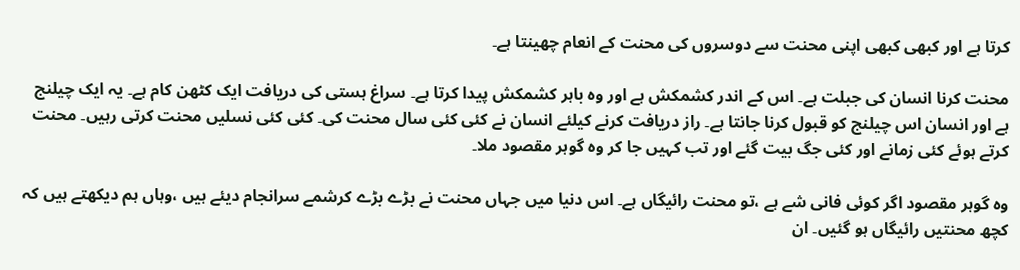کرتا ہے اور کبھی کبھی اپنی محنت سے دوسروں کی محنت کے انعام چھینتا ہے۔

محنت کرنا انسان کی جبلت ہے۔ اس کے اندر کشمکش ہے اور وہ باہر کشمکش پیدا کرتا ہے۔ سراغ ہستی کی دریافت ایک کٹھن کام ہے۔ یہ ایک چیلنج ہے اور انسان اس چیلنج کو قبول کرنا جانتا ہے۔ راز دریافت کرنے کیلئے انسان نے کئی کئی سال محنت کی۔ کئی کئی نسلیں محنت کرتی رہیں۔ محنت کرتے ہوئے کئی زمانے اور کئی جگ بیت گئے اور تب کہیں جا کر وہ گوہر مقصود ملا۔

وہ گوہر مقصود اگر کوئی فانی شے ہے ،تو محنت رائیگاں ہے۔ اس دنیا میں جہاں محنت نے بڑے بڑے کرشمے سرانجام دیئے ہیں ،وہاں ہم دیکھتے ہیں کہ کچھ محنتیں رائیگاں ہو گئیں۔ ان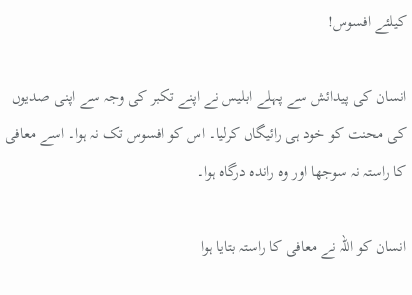کیلئے افسوس!

انسان کی پیدائش سے پہلے ابلیس نے اپنے تکبر کی وجہ سے اپنی صدیوں کی محنت کو خود ہی رائیگاں کرلیا۔ اس کو افسوس تک نہ ہوا۔ اسے معافی کا راستہ نہ سوجھا اور وہ راندہ درگاہ ہوا۔

انسان کو اللہ نے معافی کا راستہ بتایا ہوا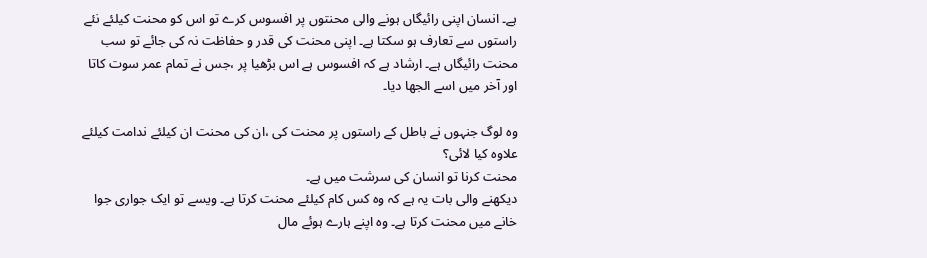ہے۔ انسان اپنی رائیگاں ہونے والی محنتوں پر افسوس کرے تو اس کو محنت کیلئے نئے راستوں سے تعارف ہو سکتا ہے۔ اپنی محنت کی قدر و حفاظت نہ کی جائے تو سب محنت رائیگاں ہے۔ ارشاد ہے کہ افسوس ہے اس بڑھیا پر ،جس نے تمام عمر سوت کاتا اور آخر میں اسے الجھا دیا۔

وہ لوگ جنہوں نے باطل کے راستوں پر محنت کی ،ان کی محنت ان کیلئے ندامت کیلئے علاوہ کیا لائی؟
محنت کرنا تو انسان کی سرشت میں ہے۔
دیکھنے والی بات یہ ہے کہ وہ کس کام کیلئے محنت کرتا ہے۔ ویسے تو ایک جواری جوا خانے میں محنت کرتا ہے۔ وہ اپنے ہارے ہوئے مال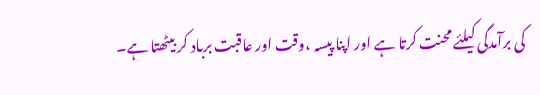کی برآمدگی کیلئے محنت کرتا ہے اور اپنا پیسہ ،وقت اور عاقبت برباد کر بیٹھتا ہے۔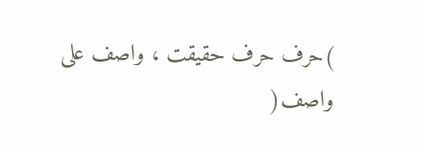)حرف حرف حقیقت ، واصف علی واصف(